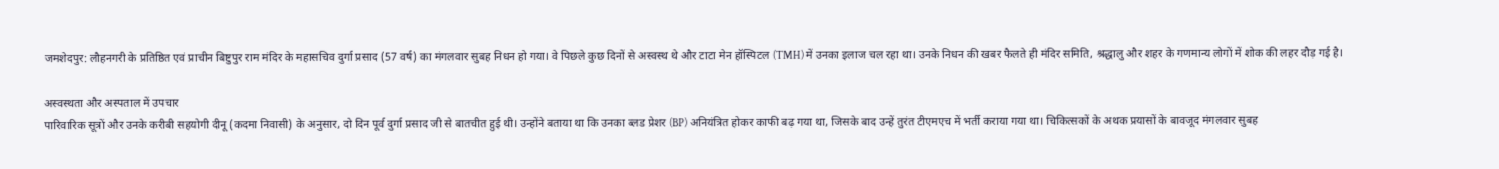जमशेदपुर: लौहनगरी के प्रतिष्ठित एवं प्राचीन बिष्टुपुर राम मंदिर के महासचिव दुर्गा प्रसाद (57 वर्ष) का मंगलवार सुबह निधन हो गया। वे पिछले कुछ दिनों से अस्वस्थ थे और टाटा मेन हॉस्पिटल (TMH) में उनका इलाज चल रहा था। उनके निधन की खबर फैलते ही मंदिर समिति, श्रद्धालु और शहर के गणमान्य लोगों में शोक की लहर दौड़ गई है।

अस्वस्थता और अस्पताल में उपचार
पारिवारिक सूत्रों और उनके करीबी सहयोगी दीनू (कदमा निवासी) के अनुसार, दो दिन पूर्व दुर्गा प्रसाद जी से बातचीत हुई थी। उन्होंने बताया था कि उनका ब्लड प्रेशर (BP) अनियंत्रित होकर काफी बढ़ गया था, जिसके बाद उन्हें तुरंत टीएमएच में भर्ती कराया गया था। चिकित्सकों के अथक प्रयासों के बावजूद मंगलवार सुबह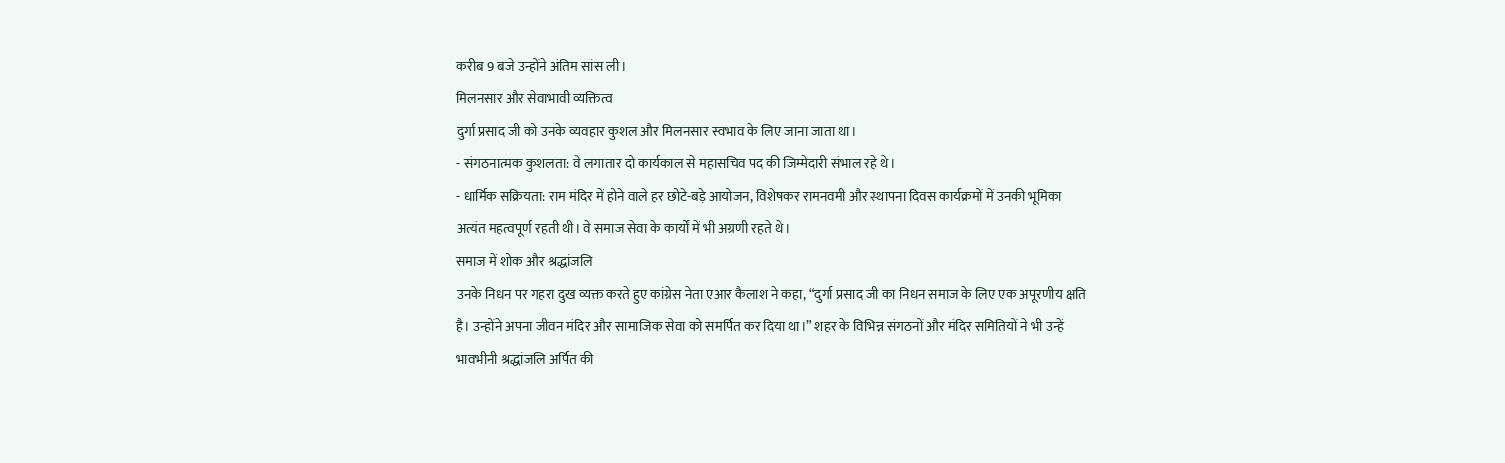करीब 9 बजे उन्होंने अंतिम सांस ली।
मिलनसार और सेवाभावी व्यक्तित्व
दुर्गा प्रसाद जी को उनके व्यवहार कुशल और मिलनसार स्वभाव के लिए जाना जाता था।
- संगठनात्मक कुशलता: वे लगातार दो कार्यकाल से महासचिव पद की जिम्मेदारी संभाल रहे थे।
- धार्मिक सक्रियता: राम मंदिर में होने वाले हर छोटे-बड़े आयोजन, विशेषकर रामनवमी और स्थापना दिवस कार्यक्रमों में उनकी भूमिका अत्यंत महत्वपूर्ण रहती थी। वे समाज सेवा के कार्यों में भी अग्रणी रहते थे।
समाज में शोक और श्रद्धांजलि
उनके निधन पर गहरा दुख व्यक्त करते हुए कांग्रेस नेता एआर कैलाश ने कहा, “दुर्गा प्रसाद जी का निधन समाज के लिए एक अपूरणीय क्षति है। उन्होंने अपना जीवन मंदिर और सामाजिक सेवा को समर्पित कर दिया था।” शहर के विभिन्न संगठनों और मंदिर समितियों ने भी उन्हें भावभीनी श्रद्धांजलि अर्पित की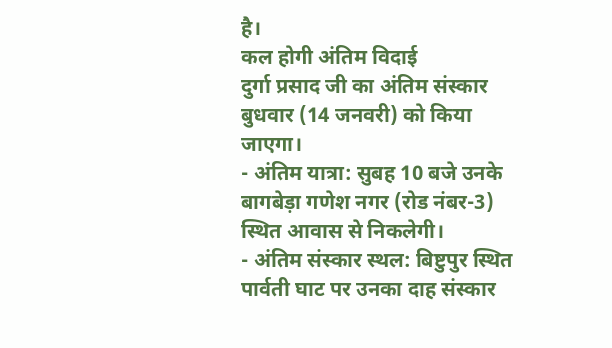है।
कल होगी अंतिम विदाई
दुर्गा प्रसाद जी का अंतिम संस्कार बुधवार (14 जनवरी) को किया जाएगा।
- अंतिम यात्रा: सुबह 10 बजे उनके बागबेड़ा गणेश नगर (रोड नंबर-3) स्थित आवास से निकलेगी।
- अंतिम संस्कार स्थल: बिष्टुपुर स्थित पार्वती घाट पर उनका दाह संस्कार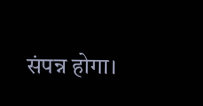संपन्न होगा।